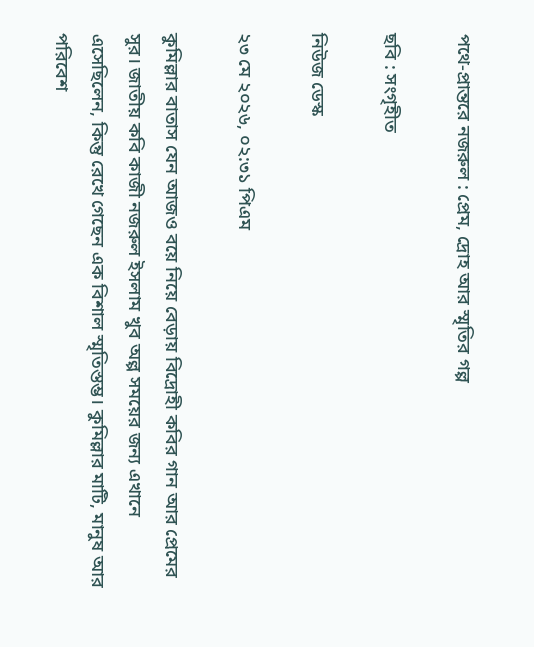পথে-প্রান্তরে নজরুল : প্রেম, দ্রোহ আর স্মৃতির গল্প

ছবি : সংগৃহীত

নিউজ ডেস্ক

২৩ মে ২০২৬, ০২:৩১ পিএম

কুমিল্লার বাতাস যেন আজও বয়ে নিয়ে বেড়ায় বিদ্রোহী কবির গান আর প্রেমের সুর। জাতীয় কবি কাজী নজরুল ইসলাম খুব অল্প সময়ের জন্য এখানে এসেছিলেন, কিন্তু রেখে গেছেন এক বিশাল স্মৃতিস্তম্ভ। কুমিল্লার মাটি, মানুষ আর পরিবেশ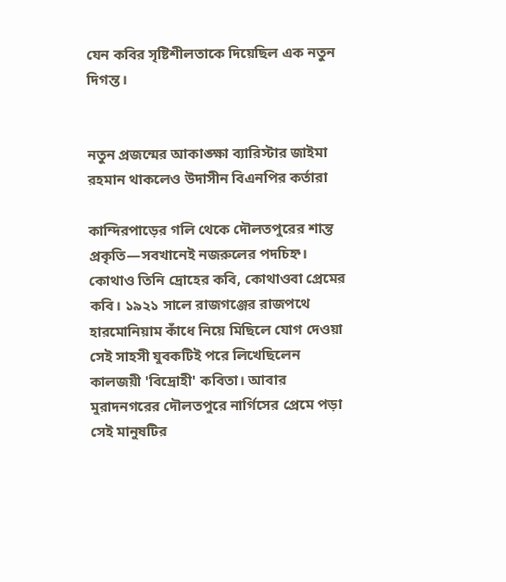যেন কবির সৃষ্টিশীলতাকে দিয়েছিল এক নতুন দিগন্ত।


নতুন প্রজন্মের আকাঙ্ক্ষা ব্যারিস্টার জাইমা রহমান থাকলেও উদাসীন বিএনপির কর্তারা

কান্দিরপাড়ের গলি থেকে দৌলতপুরের শান্ত প্রকৃতি—সবখানেই নজরুলের পদচিহ্ন। কোথাও তিনি দ্রোহের কবি, কোথাওবা প্রেমের কবি। ১৯২১ সালে রাজগঞ্জের রাজপথে হারমোনিয়াম কাঁধে নিয়ে মিছিলে যোগ দেওয়া সেই সাহসী যুবকটিই পরে লিখেছিলেন কালজয়ী 'বিদ্রোহী' কবিতা। আবার মুরাদনগরের দৌলতপুরে নার্গিসের প্রেমে পড়া সেই মানুষটির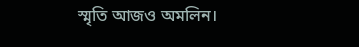স্মৃতি আজও অমলিন।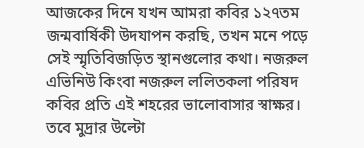আজকের দিনে যখন আমরা কবির ১২৭তম জন্মবার্ষিকী উদযাপন করছি, তখন মনে পড়ে সেই স্মৃতিবিজড়িত স্থানগুলোর কথা। নজরুল এভিনিউ কিংবা নজরুল ললিতকলা পরিষদ কবির প্রতি এই শহরের ভালোবাসার স্বাক্ষর। তবে মুদ্রার উল্টো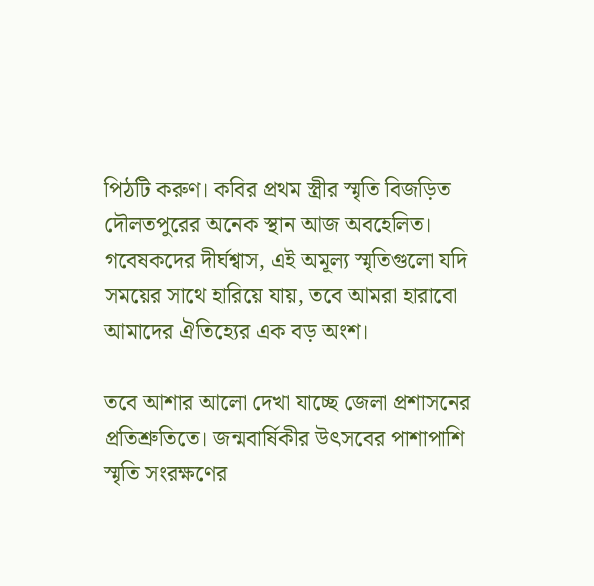পিঠটি করুণ। কবির প্রথম স্ত্রীর স্মৃতি বিজড়িত দৌলতপুরের অনেক স্থান আজ অবহেলিত। গবেষকদের দীর্ঘশ্বাস, এই অমূল্য স্মৃতিগুলো যদি সময়ের সাথে হারিয়ে যায়, তবে আমরা হারাবো আমাদের ঐতিহ্যের এক বড় অংশ।

তবে আশার আলো দেখা যাচ্ছে জেলা প্রশাসনের প্রতিশ্রুতিতে। জন্মবার্ষিকীর উৎসবের পাশাপাশি স্মৃতি সংরক্ষণের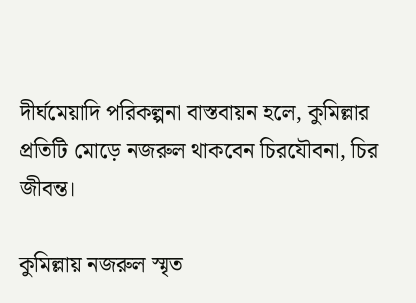দীর্ঘমেয়াদি পরিকল্পনা বাস্তবায়ন হলে, কুমিল্লার প্রতিটি মোড়ে নজরুল থাকবেন চিরযৌবনা, চির জীবন্ত।

কুমিল্লায় নজরুল স্মৃত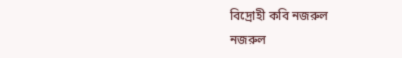বিদ্রোহী কবি নজরুল
নজরুল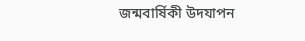জন্মবার্ষিকী উদযাপন